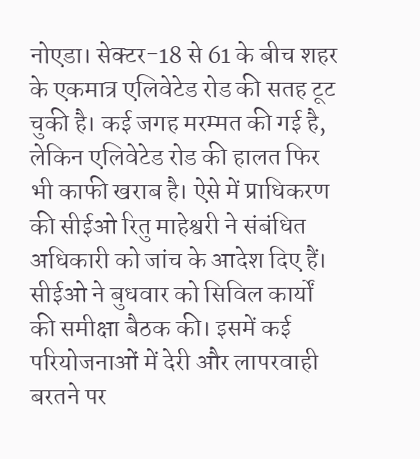नोएडा। सेक्टर-18 से 61 के बीच शहर के एकमात्र एलिवेटेड रोड की सतह टूट चुकी है। कई जगह मरम्मत की गई है, लेकिन एलिवेटेड रोड की हालत फिर भी काफी खराब है। ऐसे में प्राधिकरण की सीईओ रितु माहेश्वरी ने संबंधित अधिकारी को जांच के आदेश दिए हैं। सीईओ ने बुधवार को सिविल कार्यों की समीक्षा बैठक की। इसमें कई परियोजनाओं में देरी और लापरवाही बरतने पर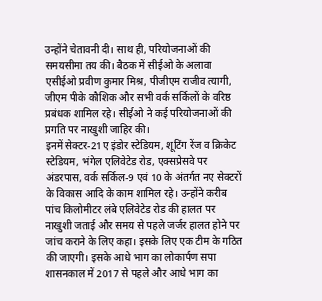उन्होंने चेतावनी दी। साथ ही, परियोजनाओं की समयसीमा तय की। बैठक में सीईओ के अलावा एसीईओ प्रवीण कुमार मिश्र, पीजीएम राजीव त्यागी, जीएम पीके कौशिक और सभी वर्क सर्किलों के वरिष्ठ प्रबंधक शामिल रहे। सीईओ ने कई परियोजनाओं की प्रगति पर नाखुशी जाहिर की।
इनमें सेक्टर-21ए इंडोर स्टेडियम, शूटिंग रेंज व क्रिकेट स्टेडियम, भंगेल एलिवेटेड रोड, एक्सप्रेसवे पर अंडरपास, वर्क सर्किल-9 एवं 10 के अंतर्गत नए सेक्टरों के विकास आदि के काम शामिल रहे। उन्होंने करीब पांच किलोमीटर लंबे एलिवेटेड रोड की हालत पर नाखुशी जताई और समय से पहले जर्जर हालत होने पर जांच कराने के लिए कहा। इसके लिए एक टीम के गठित की जाएगी। इसके आधे भाग का लोकार्पण सपा शासनकाल में 2017 से पहले और आधे भाग का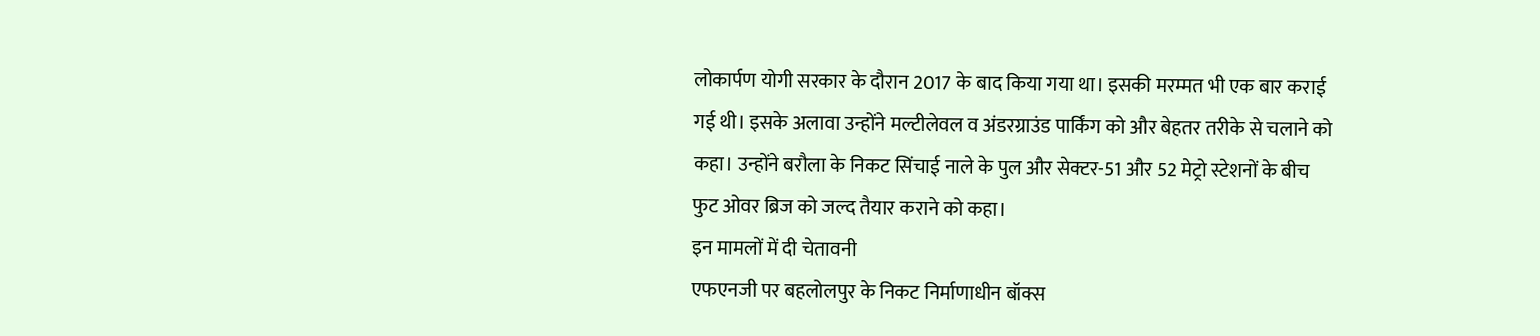लोकार्पण योगी सरकार के दौरान 2017 के बाद किया गया था। इसकी मरम्मत भी एक बार कराई गई थी। इसके अलावा उन्होंने मल्टीलेवल व अंडरग्राउंड पार्किंग को और बेहतर तरीके से चलाने को कहा। उन्होंने बरौला के निकट सिंचाई नाले के पुल और सेक्टर-51 और 52 मेट्रो स्टेशनों के बीच फुट ओवर ब्रिज को जल्द तैयार कराने को कहा।
इन मामलों में दी चेतावनी
एफएनजी पर बहलोलपुर के निकट निर्माणाधीन बॉक्स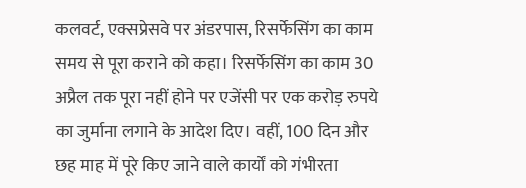कलवर्ट, एक्सप्रेसवे पर अंडरपास, रिसर्फेसिंग का काम समय से पूरा कराने को कहा। रिसर्फेसिंग का काम 30 अप्रैल तक पूरा नहीं होने पर एजेंसी पर एक करोड़ रुपये का जुर्माना लगाने के आदेश दिए। वहीं, 100 दिन और छह माह में पूरे किए जाने वाले कार्यों को गंभीरता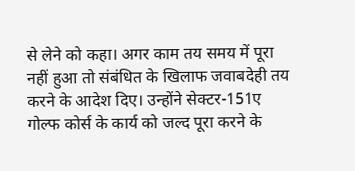से लेने को कहा। अगर काम तय समय में पूरा नहीं हुआ तो संबंधित के खिलाफ जवाबदेही तय करने के आदेश दिए। उन्होंने सेक्टर-151ए गोल्फ कोर्स के कार्य को जल्द पूरा करने के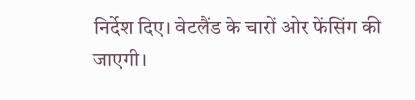निर्देश दिए। वेटलैंड के चारों ओर फेंसिंग की जाएगी।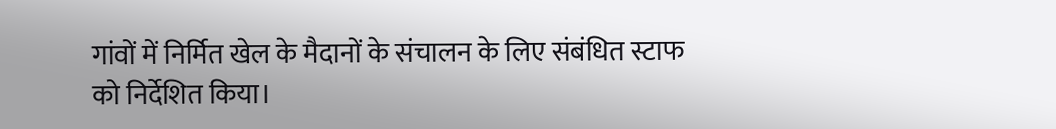गांवों में निर्मित खेल के मैदानों के संचालन के लिए संबंधित स्टाफ को निर्देशित किया।